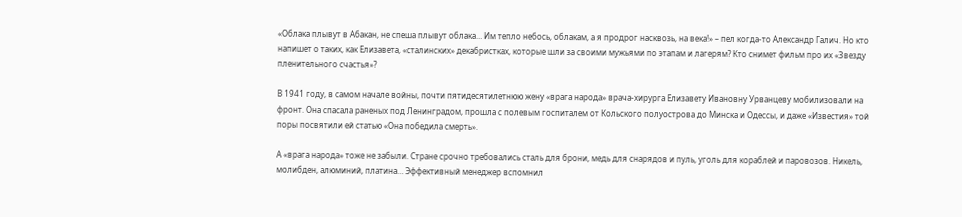«Облака плывут в Абакан, не спеша плывут облака… Им тепло небось, облакам, а я продрог насквозь, на века!» – пел когда-то Александр Галич. Но кто напишет о таких, как Елизавета, «сталинских» декабристках, которые шли за своими мужьями по этапам и лагерям? Кто снимет фильм про их «Звезду пленительного счастья»?

В 1941 году, в самом начале войны, почти пятидесятилетнюю жену «врага народа» врача-хирурга Елизавету Ивановну Урванцеву мобилизовали на фронт. Она спасала раненых под Ленинградом, прошла с полевым госпиталем от Кольского полуострова до Минска и Одессы, и даже «Известия» той поры посвятили ей статью «Она победила смерть».

А «врага народа» тоже не забыли. Стране срочно требовались сталь для брони, медь для снарядов и пуль, уголь для кораблей и паровозов. Никель, молибден, алюминий, платина… Эффективный менеджер вспомнил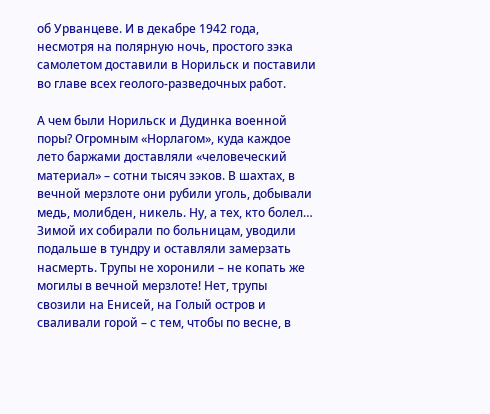об Урванцеве. И в декабре 1942 года, несмотря на полярную ночь, простого зэка самолетом доставили в Норильск и поставили во главе всех геолого-разведочных работ.

А чем были Норильск и Дудинка военной поры? Огромным «Норлагом», куда каждое лето баржами доставляли «человеческий материал» – сотни тысяч зэков. В шахтах, в вечной мерзлоте они рубили уголь, добывали медь, молибден, никель. Ну, а тех, кто болел… Зимой их собирали по больницам, уводили подальше в тундру и оставляли замерзать насмерть. Трупы не хоронили – не копать же могилы в вечной мерзлоте! Нет, трупы свозили на Енисей, на Голый остров и сваливали горой – с тем, чтобы по весне, в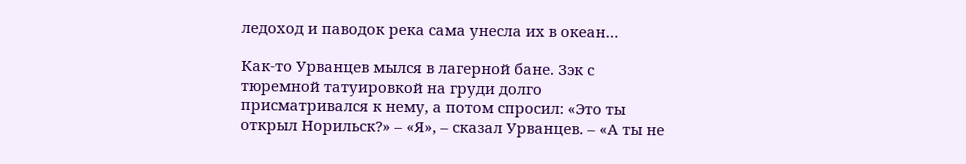ледоход и паводок река сама унесла их в океан…

Как-то Урванцев мылся в лагерной бане. Зэк с тюремной татуировкой на груди долго присматривался к нему, а потом спросил: «Это ты открыл Норильск?» – «Я», – сказал Урванцев. – «А ты не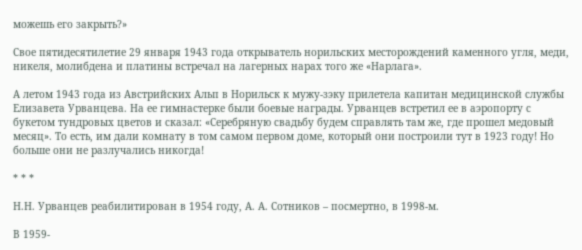можешь его закрыть?»

Свое пятидесятилетие 29 января 1943 года открыватель норильских месторождений каменного угля, меди, никеля, молибдена и платины встречал на лагерных нарах того же «Нарлага».

А летом 1943 года из Австрийских Альп в Норильск к мужу-зэку прилетела капитан медицинской службы Елизавета Урванцева. На ее гимнастерке были боевые награды. Урванцев встретил ее в аэропорту с букетом тундровых цветов и сказал: «Серебряную свадьбу будем справлять там же, где прошел медовый месяц». То есть, им дали комнату в том самом первом доме, который они построили тут в 1923 году! Но больше они не разлучались никогда!

* * *

Н.Н. Урванцев реабилитирован в 1954 году, А. А. Сотников – посмертно, в 1998-м.

В 1959-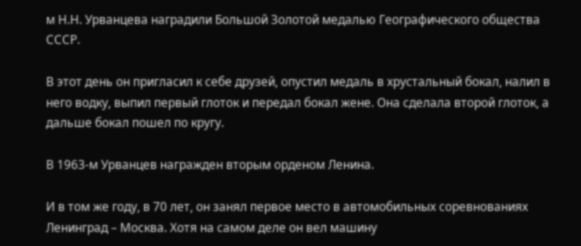м Н.Н. Урванцева наградили Большой Золотой медалью Географического общества СССР.

В этот день он пригласил к себе друзей, опустил медаль в хрустальный бокал, налил в него водку, выпил первый глоток и передал бокал жене. Она сделала второй глоток, а дальше бокал пошел по кругу.

В 1963-м Урванцев награжден вторым орденом Ленина.

И в том же году, в 70 лет, он занял первое место в автомобильных соревнованиях Ленинград – Москва. Хотя на самом деле он вел машину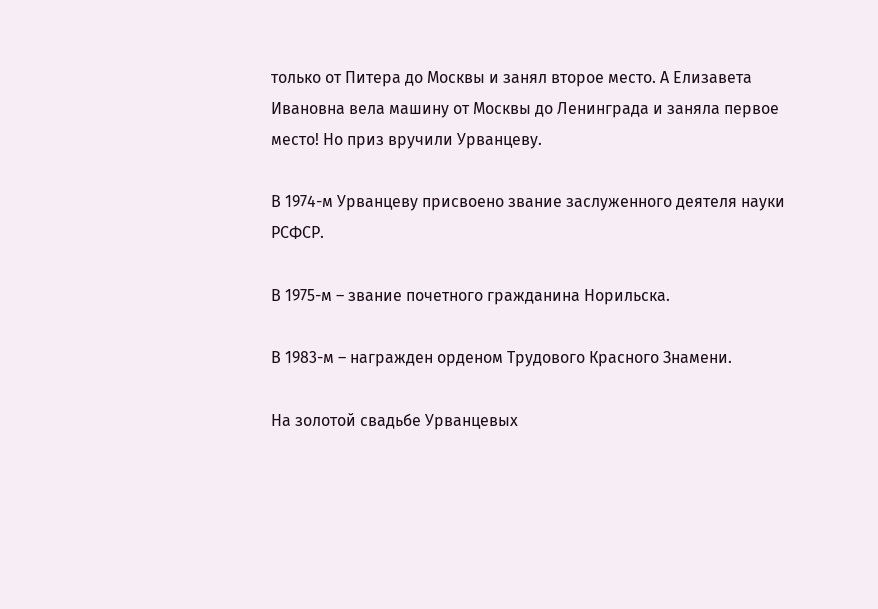только от Питера до Москвы и занял второе место. А Елизавета Ивановна вела машину от Москвы до Ленинграда и заняла первое место! Но приз вручили Урванцеву.

В 1974-м Урванцеву присвоено звание заслуженного деятеля науки РСФСР.

В 1975-м – звание почетного гражданина Норильска.

В 1983-м – награжден орденом Трудового Красного Знамени.

На золотой свадьбе Урванцевых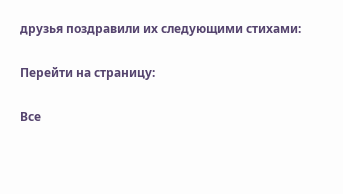друзья поздравили их следующими стихами:

Перейти на страницу:

Все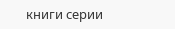книги серии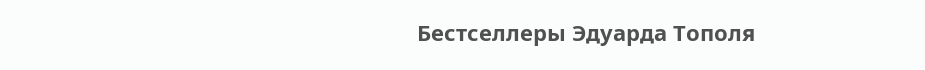Бестселлеры Эдуарда Тополя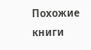Похожие книги